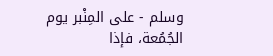وسلم - على المِنْبر يوم الجُمُعة، فإذا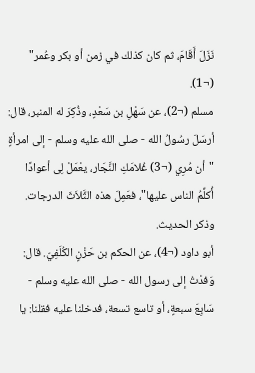نَزَلَ أَقَامَ، ثم كان كذلك في زمن أو بكر وعُمر" (¬1).
مسلم (¬2)، عن سَهْلِ بن سَعْدٍ، وذُكِرَ له المنبر، قال: أرسَلَ رسُولُ الله - صلى الله عليه وسلم - إلى امرأةٍ "أن مُرِي (¬3) غُلامَكِ النَّجَار، يعْمَلْ لِى أعوادًا أُكلِّمُ الناس عليها"، فعَمِلَ هذه الثَّلاَثَ الدرجات. وذكر الحديث.
أبو داود (¬4)، عن الحكم بن حَزْنٍ الكُلَفِيّ. قال: وَفدْتُ إلى رسول الله - صلى الله عليه وسلم - سَابِعَ سبعةٍ، أو تاسع تسعة، فدخلنا عليه فقلنا: يا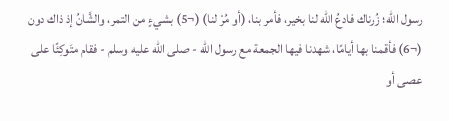رسول الله؛ زُرناك فادعُ الله لنا بخير، فأمر بنا، (أو مُرْ لنا) (¬5) بشيءٍ من التمر، والشَّانُ إذ ذاك دون (¬6) فأقمنا بها أيامًا، شهدنا فيها الجمعة مع رسول الله - صلى الله عليه وسلم - فقام متَوكِئًا على عصى أو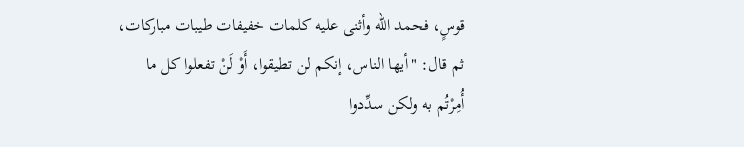قوسٍ، فحمد الله وأثنى عليه كلمات خفيفات طيبات مباركات، ثم قال: "أيها الناس، إنكم لن تطيقوا، أَوْ لَنْ تفعلوا كل ما أُمِرْتُم به ولكن سدِّدوا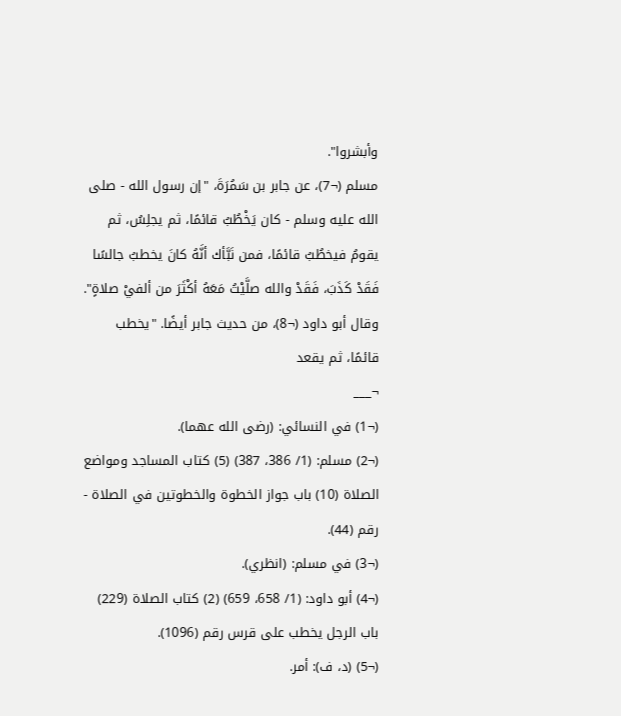وأبشروا".
مسلم (¬7)، عن جابر بن سَمُرَةَ، "إن رسول الله - صلى الله عليه وسلم - كان يَخْطُبُ قائمًا، ثم يجلِسُ، ثم يقومُ فيخطُبُ قائمًا، فمن نَبَّأك أنَّهُ كانَ يخطبُ جالسًا فَقَدْ كَذَبَ، فَقَدْ والله صلَّيْتُ مَعَهُ أكْثَرَ من ألفيْ صلاةٍ".
وقال أبو داود (¬8)، من حديث جابر أيضًا. "يخطب قائمًا، ثم يقعد
¬___
(¬1) في النسائي: (رضى الله عهما).
(¬2) مسلم: (1/ 386، 387) (5) كتاب المساجد ومواضع الصلاة (10) باب جواز الخطوة والخطوتين في الصلاة - رقم (44).
(¬3) في مسلم: (انظري).
(¬4) أبو داود: (1/ 658، 659) (2) كتاب الصلاة (229) باب الرجل يخطب على قرس رقم (1096).
(¬5) (د، ف): أمر.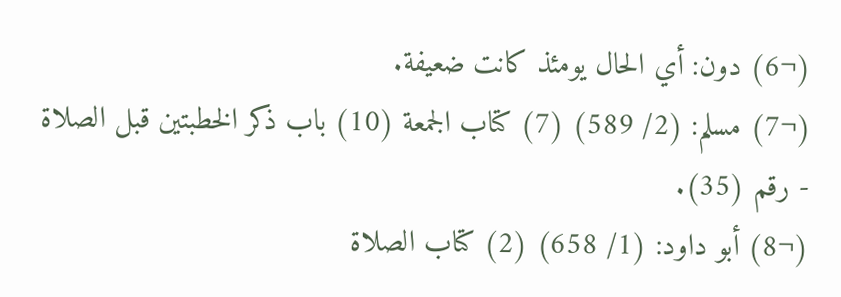(¬6) دون: أي الحال يومئذ كانت ضعيفة.
(¬7) مسلم: (2/ 589) (7) كتاب الجمعة (10) باب ذكر الخطبتين قبل الصلاة - رقم (35).
(¬8) أبو داود: (1/ 658) (2) كتاب الصلاة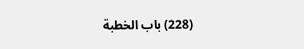(228) باب الخطبة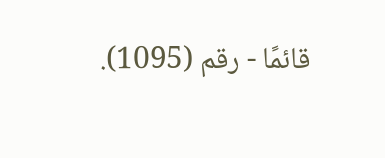قائمًا - رقم (1095).